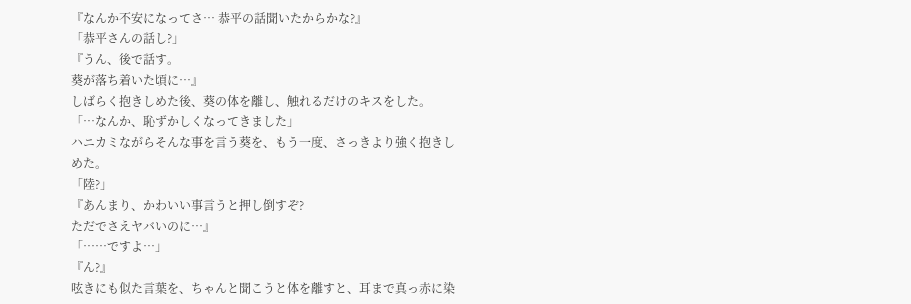『なんか不安になってさ… 恭平の話聞いたからかな?』
「恭平さんの話し?」
『うん、後で話す。
葵が落ち着いた頃に…』
しばらく抱きしめた後、葵の体を離し、触れるだけのキスをした。
「…なんか、恥ずかしくなってきました」
ハニカミながらそんな事を言う葵を、もう一度、さっきより強く抱きしめた。
「陸?」
『あんまり、かわいい事言うと押し倒すぞ?
ただでさえヤバいのに…』
「……ですよ…」
『ん?』
呟きにも似た言葉を、ちゃんと聞こうと体を離すと、耳まで真っ赤に染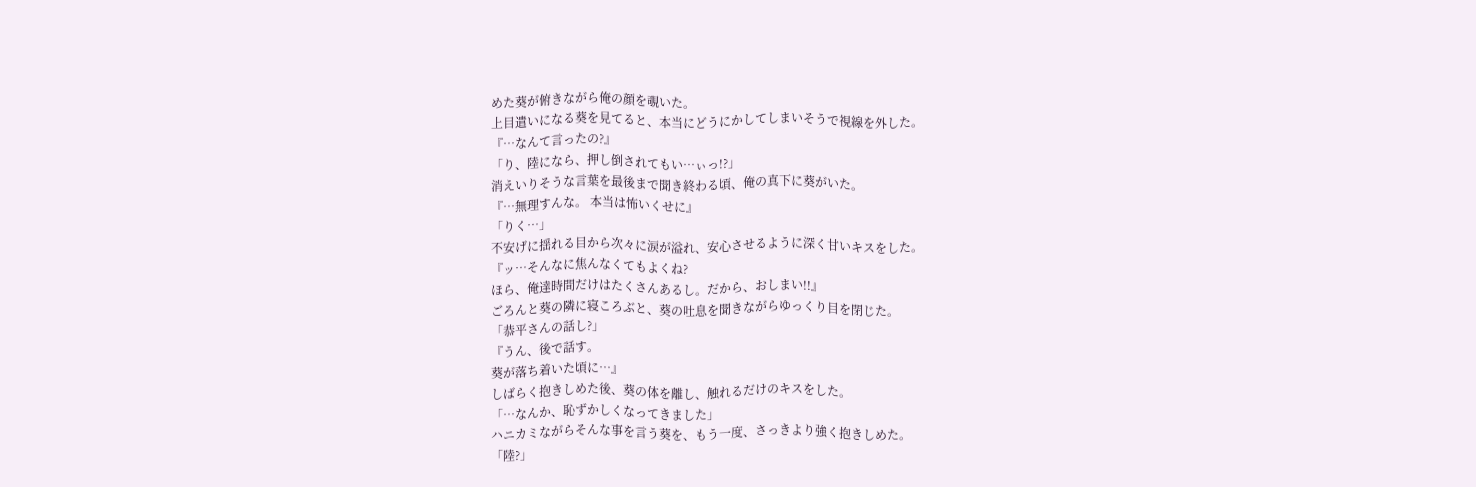めた葵が俯きながら俺の顔を覗いた。
上目遣いになる葵を見てると、本当にどうにかしてしまいそうで視線を外した。
『…なんて言ったの?』
「り、陸になら、押し倒されてもい…ぃっ!?」
消えいりそうな言葉を最後まで聞き終わる頃、俺の真下に葵がいた。
『…無理すんな。 本当は怖いくせに』
「りく…」
不安げに揺れる目から次々に涙が溢れ、安心させるように深く甘いキスをした。
『ッ…そんなに焦んなくてもよくね?
ほら、俺達時間だけはたくさんあるし。だから、おしまい!!』
ごろんと葵の隣に寝ころぶと、葵の吐息を聞きながらゆっくり目を閉じた。
「恭平さんの話し?」
『うん、後で話す。
葵が落ち着いた頃に…』
しばらく抱きしめた後、葵の体を離し、触れるだけのキスをした。
「…なんか、恥ずかしくなってきました」
ハニカミながらそんな事を言う葵を、もう一度、さっきより強く抱きしめた。
「陸?」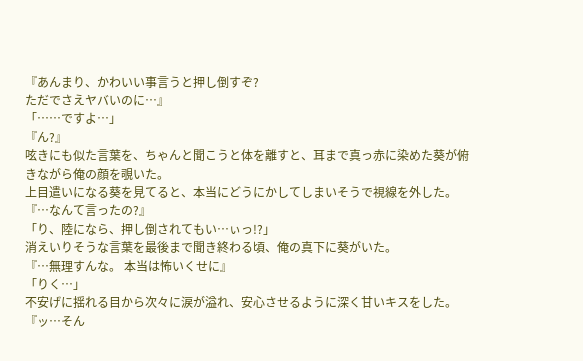『あんまり、かわいい事言うと押し倒すぞ?
ただでさえヤバいのに…』
「……ですよ…」
『ん?』
呟きにも似た言葉を、ちゃんと聞こうと体を離すと、耳まで真っ赤に染めた葵が俯きながら俺の顔を覗いた。
上目遣いになる葵を見てると、本当にどうにかしてしまいそうで視線を外した。
『…なんて言ったの?』
「り、陸になら、押し倒されてもい…ぃっ!?」
消えいりそうな言葉を最後まで聞き終わる頃、俺の真下に葵がいた。
『…無理すんな。 本当は怖いくせに』
「りく…」
不安げに揺れる目から次々に涙が溢れ、安心させるように深く甘いキスをした。
『ッ…そん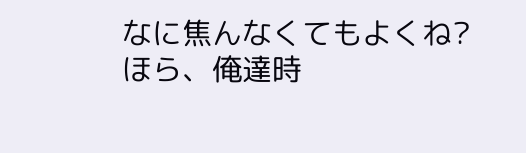なに焦んなくてもよくね?
ほら、俺達時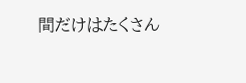間だけはたくさん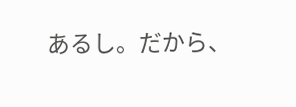あるし。だから、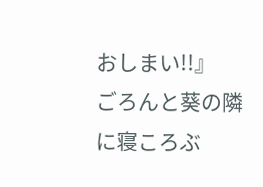おしまい!!』
ごろんと葵の隣に寝ころぶ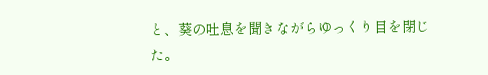と、葵の吐息を聞きながらゆっくり目を閉じた。